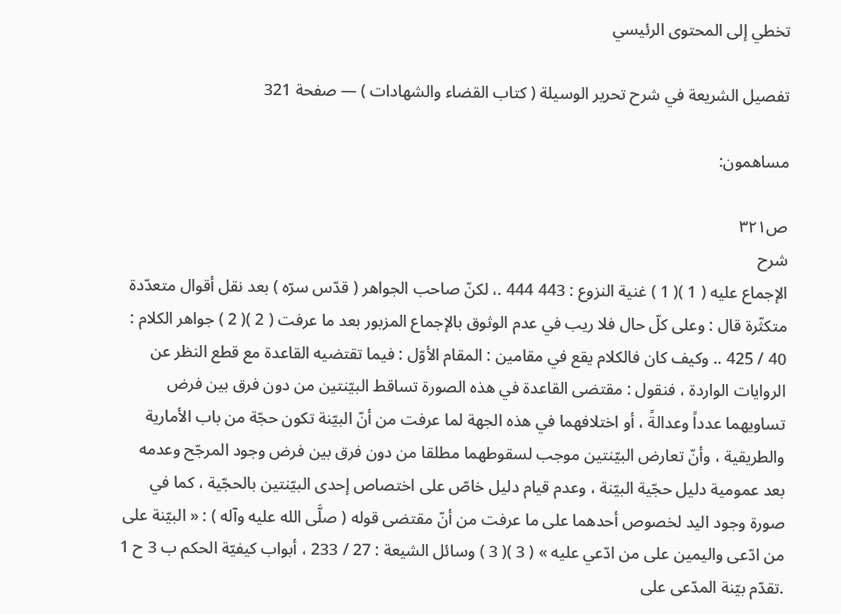تخطي إلى المحتوى الرئيسي

تفصيل الشريعة في شرح تحرير الوسيلة ( كتاب القضاء والشهادات ) — صفحة 321

مساهمون:

ص٣٢١
شرح
الإجماع عليه ( 1 )( 1 ) غنية النزوع : 443 444 .، لكنّ صاحب الجواهر ( قدّس سرّه ) بعد نقل أقوال متعدّدة متكثّرة قال : وعلى كلّ حال فلا ريب في عدم الوثوق بالإجماع المزبور بعد ما عرفت ( 2 )( 2 ) جواهر الكلام : 40 / 425 .. وكيف كان فالكلام يقع في مقامين : المقام الأوّل : فيما تقتضيه القاعدة مع قطع النظر عن الروايات الواردة ، فنقول : مقتضى القاعدة في هذه الصورة تساقط البيّنتين من دون فرق بين فرض تساويهما عدداً وعدالةً ، أو اختلافهما في هذه الجهة لما عرفت من أنّ البيّنة تكون حجّة من باب الأمارية والطريقية ، وأنّ تعارض البيّنتين موجب لسقوطهما مطلقا من دون فرق بين فرض وجود المرجّح وعدمه بعد عمومية دليل حجّية البيّنة ، وعدم قيام دليل خاصّ على اختصاص إحدى البيّنتين بالحجّية ، كما في صورة وجود اليد لخصوص أحدهما على ما عرفت من أنّ مقتضى قوله ( صلَّى الله عليه وآله ) : « البيّنة على من ادّعى واليمين على من ادّعي عليه » ( 3 )( 3 ) وسائل الشيعة : 27 / 233 ، أبواب كيفيّة الحكم ب 3 ح 1 .تقدّم بيّنة المدّعى على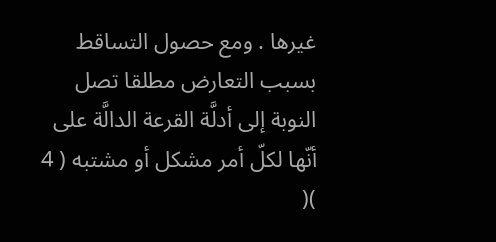غيرها . ومع حصول التساقط بسبب التعارض مطلقا تصل النوبة إلى أدلَّة القرعة الدالَّة على أنّها لكلّ أمر مشكل أو مشتبه ( 4 )(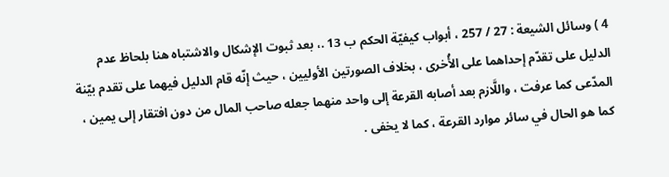4 ) وسائل الشيعة : 27 / 257 ، أبواب كيفيّة الحكم ب 13 .، بعد ثبوت الإشكال والاشتباه هنا بلحاظ عدم الدليل على تقدّم إحداهما على الأُخرى ، بخلاف الصورتين الأوليين ، حيث إنّه قام الدليل فيهما على تقدم بيّنة المدّعى كما عرفت ، واللَّازم بعد أصابه القرعة إلى واحد منهما جعله صاحب المال من دون افتقار إلى يمين ، كما هو الحال في سائر موارد القرعة ، كما لا يخفى .